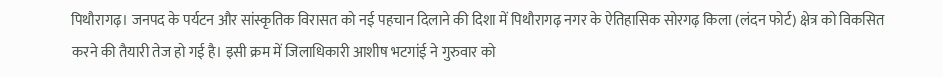पिथौरागढ़। जनपद के पर्यटन और सांस्कृतिक विरासत को नई पहचान दिलाने की दिशा में पिथौरागढ़ नगर के ऐतिहासिक सोरगढ़ किला (लंदन फोर्ट) क्षेत्र को विकसित करने की तैयारी तेज हो गई है। इसी क्रम में जिलाधिकारी आशीष भटगांई ने गुरुवार को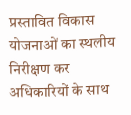प्रस्तावित विकास योजनाओं का स्थलीय निरीक्षण कर अधिकारियों के साथ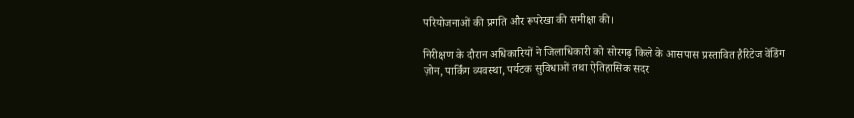परियोजनाओं की प्रगति और रूपरेखा की समीक्षा की।

निरीक्षण के दौरान अधिकारियों ने जिलाधिकारी को सोरगढ़ किले के आसपास प्रस्तावित हैरिटेज वेंडिंग ज़ोन, पार्किंग व्यवस्था, पर्यटक सुविधाओं तथा ऐतिहासिक सदर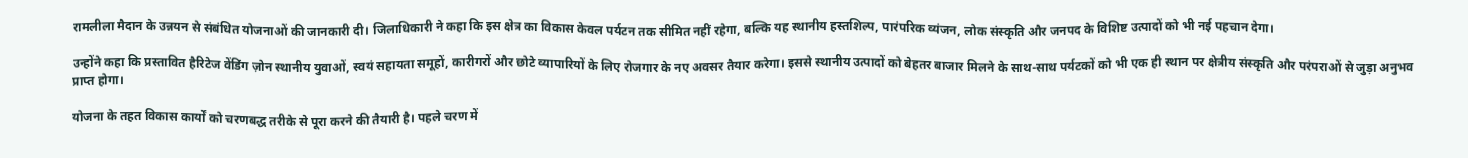रामलीला मैदान के उन्नयन से संबंधित योजनाओं की जानकारी दी। जिलाधिकारी ने कहा कि इस क्षेत्र का विकास केवल पर्यटन तक सीमित नहीं रहेगा, बल्कि यह स्थानीय हस्तशिल्प, पारंपरिक व्यंजन, लोक संस्कृति और जनपद के विशिष्ट उत्पादों को भी नई पहचान देगा।

उन्होंने कहा कि प्रस्तावित हैरिटेज वेंडिंग ज़ोन स्थानीय युवाओं, स्वयं सहायता समूहों, कारीगरों और छोटे व्यापारियों के लिए रोजगार के नए अवसर तैयार करेगा। इससे स्थानीय उत्पादों को बेहतर बाजार मिलने के साथ-साथ पर्यटकों को भी एक ही स्थान पर क्षेत्रीय संस्कृति और परंपराओं से जुड़ा अनुभव प्राप्त होगा।

योजना के तहत विकास कार्यों को चरणबद्ध तरीके से पूरा करने की तैयारी है। पहले चरण में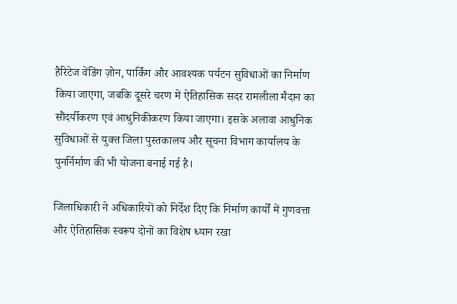हैरिटेज वेंडिंग ज़ोन, पार्किंग और आवश्यक पर्यटन सुविधाओं का निर्माण किया जाएगा, जबकि दूसरे चरण में ऐतिहासिक सदर रामलीला मैदान का सौंदर्यीकरण एवं आधुनिकीकरण किया जाएगा। इसके अलावा आधुनिक सुविधाओं से युक्त जिला पुस्तकालय और सूचना विभाग कार्यालय के पुनर्निर्माण की भी योजना बनाई गई है।

जिलाधिकारी ने अधिकारियों को निर्देश दिए कि निर्माण कार्यों में गुणवत्ता और ऐतिहासिक स्वरूप दोनों का विशेष ध्यान रखा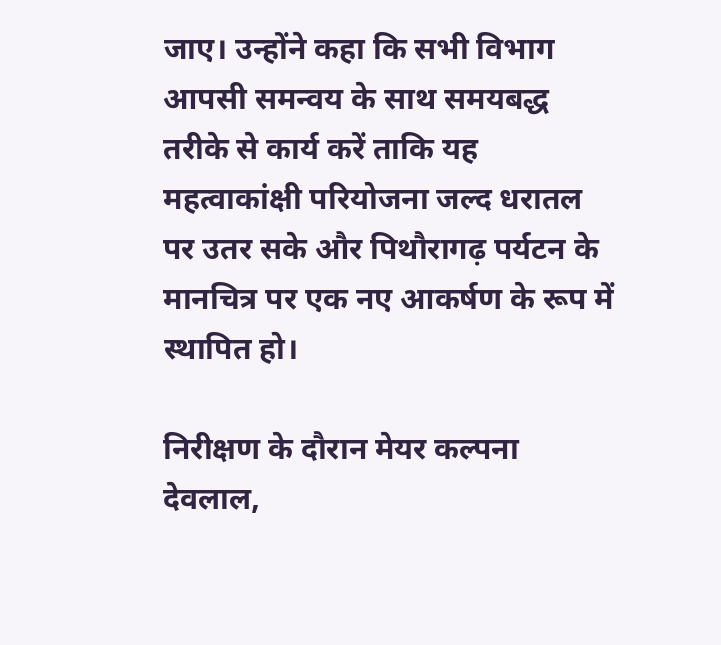जाए। उन्होंने कहा कि सभी विभाग आपसी समन्वय के साथ समयबद्ध तरीके से कार्य करें ताकि यह महत्वाकांक्षी परियोजना जल्द धरातल पर उतर सके और पिथौरागढ़ पर्यटन के मानचित्र पर एक नए आकर्षण के रूप में स्थापित हो।

निरीक्षण के दौरान मेयर कल्पना देवलाल,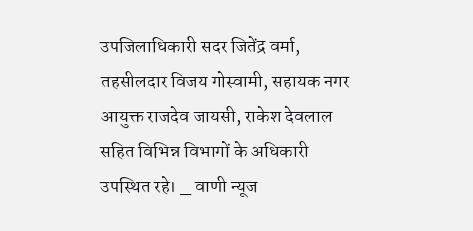उपजिलाधिकारी सदर जितेंद्र वर्मा, तहसीलदार विजय गोस्वामी, सहायक नगर आयुक्त राजदेव जायसी, राकेश देवलाल सहित विभिन्न विभागों के अधिकारी उपस्थित रहे। _ वाणी न्यूज